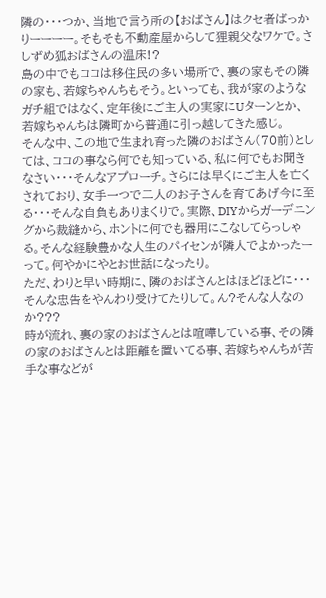隣の・・・つか、当地で言う所の【おばさん】はクセ者ばっかりーーーー。そもそも不動産屋からして狸親父なワケで。さしずめ狐おばさんの温床!?
島の中でもココは移住民の多い場所で、裏の家もその隣の家も、若嫁ちゃんちもそう。といっても、我が家のようなガチ組ではなく、定年後にご主人の実家にUターンとか、若嫁ちゃんちは隣町から普通に引っ越してきた感じ。
そんな中、この地で生まれ育った隣のおばさん(70前)としては、ココの事なら何でも知っている、私に何でもお聞きなさい・・・そんなアプローチ。さらには早くにご主人を亡くされており、女手一つで二人のお子さんを育てあげ今に至る・・・そんな自負もありまくりで。実際、DIYからガーデニングから裁縫から、ホントに何でも器用にこなしてらっしゃる。そんな経験豊かな人生のパイセンが隣人でよかったーって。何やかにやとお世話になったり。
ただ、わりと早い時期に、隣のおばさんとはほどほどに・・・そんな忠告をやんわり受けてたりして。ん?そんな人なのか???
時が流れ、裏の家のおばさんとは喧嘩している事、その隣の家のおばさんとは距離を置いてる事、若嫁ちゃんちが苦手な事などが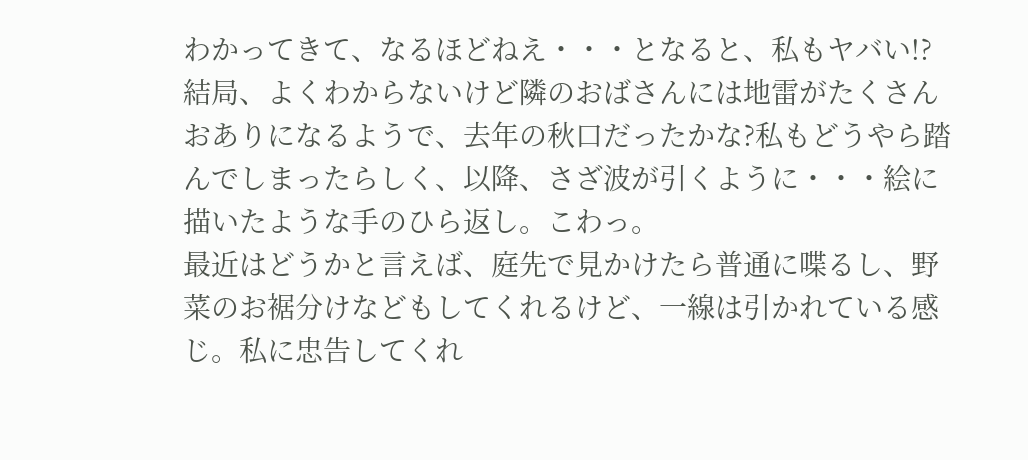わかってきて、なるほどねえ・・・となると、私もヤバい!?
結局、よくわからないけど隣のおばさんには地雷がたくさんおありになるようで、去年の秋口だったかな?私もどうやら踏んでしまったらしく、以降、さざ波が引くように・・・絵に描いたような手のひら返し。こわっ。
最近はどうかと言えば、庭先で見かけたら普通に喋るし、野菜のお裾分けなどもしてくれるけど、一線は引かれている感じ。私に忠告してくれ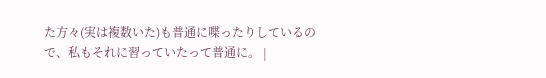た方々(実は複数いた)も普通に喋ったりしているので、私もそれに習っていたって普通に。 |